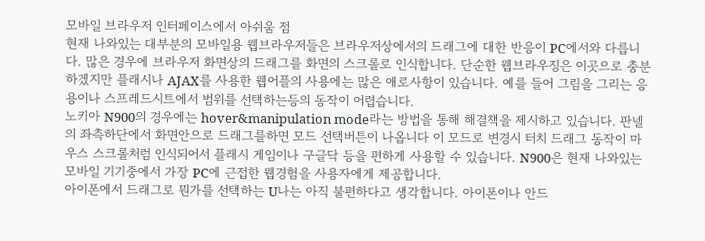모바일 브라우저 인터페이스에서 아쉬움 점
현재 나와있는 대부분의 모바일용 웹브라우저들은 브라우저상에서의 드래그에 대한 반응이 PC에서와 다릅니다. 많은 경우에 브라우저 화면상의 드래그를 화면의 스크롤로 인식합니다. 단순한 웹브라우징은 이곳으로 충분하겠지만 플래시나 AJAX를 사용한 웹어플의 사용에는 많은 애로사항이 있습니다. 예를 들어 그림을 그리는 응용이나 스프레드시트에서 범위를 선택하는등의 동작이 어렵습니다.
노키아 N900의 경우에는 hover&manipulation mode라는 방법을 통해 해결책을 제시하고 있습니다. 판넬의 좌측하단에서 화면안으로 드래그를하면 모드 선택버튼이 나옵니다 이 모드로 변경시 터치 드래그 동작이 마우스 스크롤처럼 인식되어서 플래시 게임이나 구글닥 등을 편하게 사용할 수 있습니다. N900은 현재 나와있는 모바일 기기중에서 가장 PC에 근접한 웹경험을 사용자에게 제공합니다.
아이폰에서 드래그로 뭔가를 선택하는 U나는 아직 불편하다고 생각합니다. 아이폰이나 안드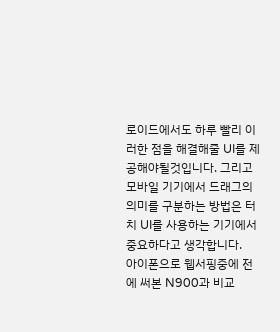로이드에서도 하루 빨리 이러한 점을 해결해줄 UI를 제공해야될것입니다. 그리고 모바일 기기에서 드래그의 의미를 구분하는 방법은 터치 UI를 사용하는 기기에서 중요하다고 생각합니다.
아이폰으로 웹서핑중에 전에 써본 N900과 비교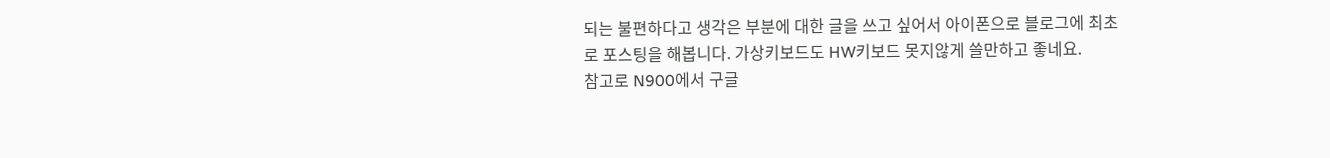되는 불편하다고 생각은 부분에 대한 글을 쓰고 싶어서 아이폰으로 블로그에 최초로 포스팅을 해봅니다. 가상키보드도 HW키보드 못지않게 쓸만하고 좋네요.
참고로 N900에서 구글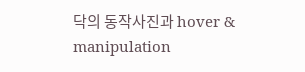닥의 동작사진과 hover & manipulation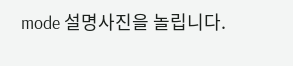mode 설명사진을 놀립니다.